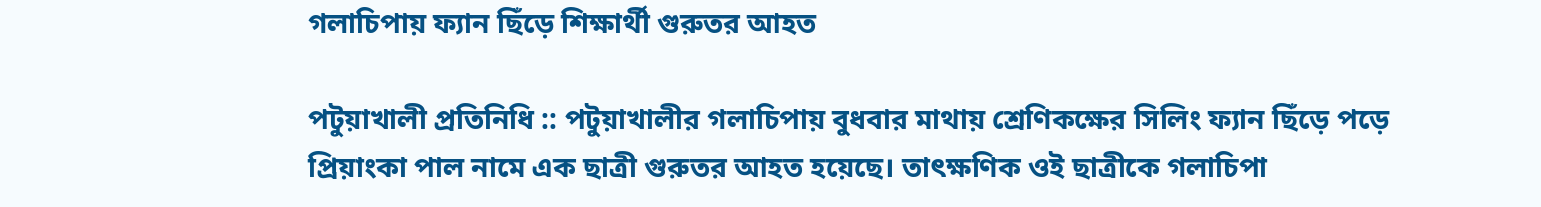গলাচিপায় ফ্যান ছিঁড়ে শিক্ষার্থী গুরুতর আহত

পটুয়াখালী প্রতিনিধি :: পটুয়াখালীর গলাচিপায় বুধবার মাথায় শ্রেণিকক্ষের সিলিং ফ্যান ছিঁড়ে পড়ে প্রিয়াংকা পাল নামে এক ছাত্রী গুরুতর আহত হয়েছে। তাৎক্ষণিক ওই ছাত্রীকে গলাচিপা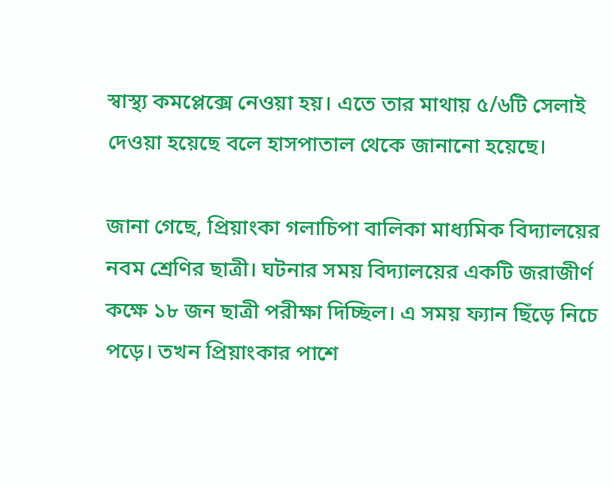স্বাস্থ্য কমপ্লেক্সে নেওয়া হয়। এতে তার মাথায় ৫/৬টি সেলাই দেওয়া হয়েছে বলে হাসপাতাল থেকে জানানো হয়েছে।

জানা গেছে, প্রিয়াংকা গলাচিপা বালিকা মাধ্যমিক বিদ্যালয়ের নবম শ্রেণির ছাত্রী। ঘটনার সময় বিদ্যালয়ের একটি জরাজীর্ণ কক্ষে ১৮ জন ছাত্রী পরীক্ষা দিচ্ছিল। এ সময় ফ্যান ছিঁড়ে নিচে পড়ে। তখন প্রিয়াংকার পাশে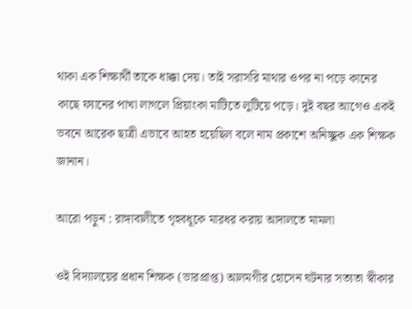থাকা এক শিক্ষার্থী তাকে ধাক্কা দেয়। তাই সরাসরি মাথার ওপর না পড়ে কানের কাছে ফ্যানের পাখা লাগলে প্রিয়াংকা মাটিতে লুটিয়ে পড়ে। দুই বছর আগেও একই ভবনে আরেক ছাত্রী এভাবে আহত হয়েছিল বলে নাম প্রকাশে অনিচ্ছুক এক শিক্ষক জানান।

আরো পড়ুন : রাঙ্গাবালীতে গৃহবধূকে মারধর করায় আদালতে মামলা

ওই বিদ্যালয়ের প্রধান শিক্ষক (ভারপ্রাপ্ত) আলমগীর হোসেন ঘটনার সত্যতা স্বীকার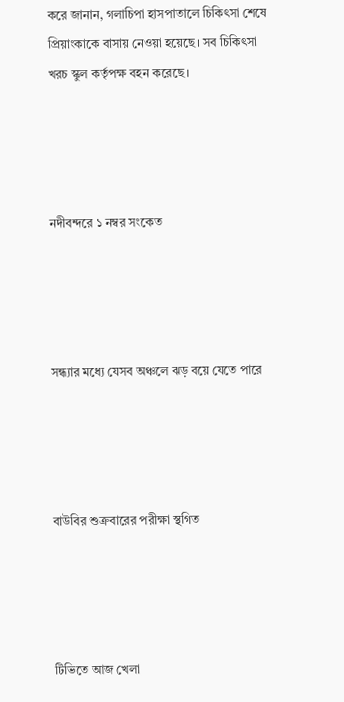করে জানান, গলাচিপা হাসপাতালে চিকিৎসা শেষে প্রিয়াংকাকে বাসায় নেওয়া হয়েছে। সব চিকিৎসা খরচ স্কুল কর্তৃপক্ষ বহন করেছে।




নদীবন্দরে ১ নম্বর সংকেত




সন্ধ্যার মধ্যে যেসব অঞ্চলে ঝড় বয়ে যেতে পারে




বাউবির শুক্রবারের পরীক্ষা স্থগিত




টিভিতে আজ খেলা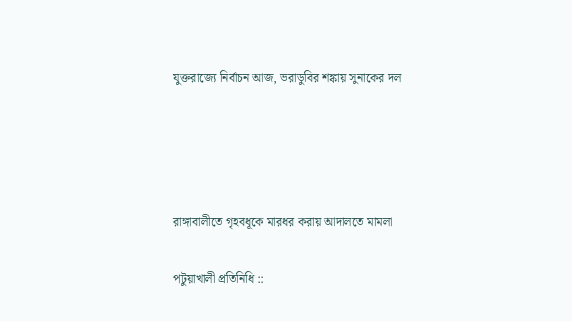যুক্তরাজ্যে নির্বাচন আজ, ভরাডুবির শঙ্কায় সুনাকের দল




রাঙ্গাবালীতে গৃহবধূকে মারধর করায় আদালতে মামলা

পটুয়াখালী প্রতিনিধি ::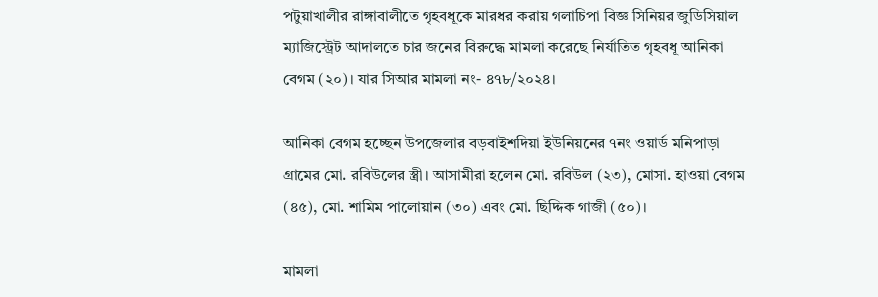পটুয়াখালীর রাঙ্গাবালীতে গৃহবধূকে মারধর করায় গলাচিপা বিজ্ঞ সিনিয়র জুডিসিয়াল ম্যাজিস্ট্রেট আদালতে চার জনের বিরুদ্ধে মামলা করেছে নির্যাতিত গৃহবধূ আনিকা বেগম (২০)। যার সিআর মামলা নং- ৪৭৮/২০২৪।

আনিকা বেগম হচ্ছেন উপজেলার বড়বাইশদিয়া ইউনিয়নের ৭নং ওয়ার্ড মনিপাড়া গ্রামের মো. রবিউলের স্ত্রী। আসামীরা হলেন মো. রবিউল (২৩), মোসা. হাওয়া বেগম (৪৫), মো. শামিম পালোয়ান (৩০) এবং মো. ছিদ্দিক গাজী (৫০)।

মামলা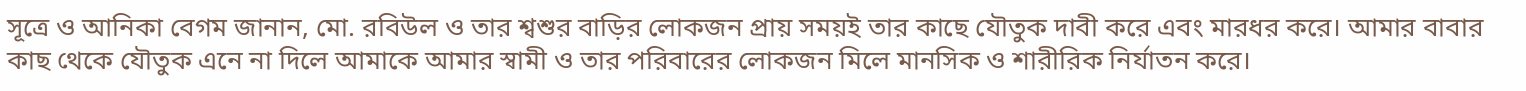সূত্রে ও আনিকা বেগম জানান, মো. রবিউল ও তার শ্বশুর বাড়ির লোকজন প্রায় সময়ই তার কাছে যৌতুক দাবী করে এবং মারধর করে। আমার বাবার কাছ থেকে যৌতুক এনে না দিলে আমাকে আমার স্বামী ও তার পরিবারের লোকজন মিলে মানসিক ও শারীরিক নির্যাতন করে।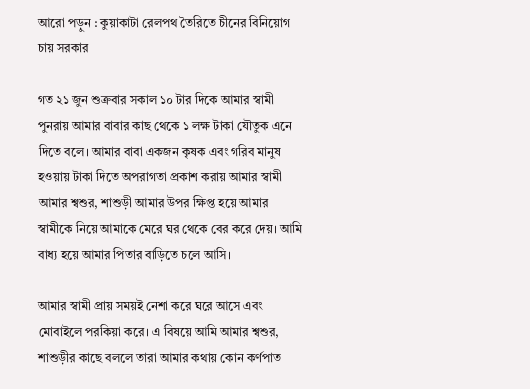আরো পড়ুন : কুয়াকাটা রেলপথ তৈরিতে চীনের বিনিয়োগ চায় সরকার

গত ২১ জুন শুক্রবার সকাল ১০ টার দিকে আমার স্বামী পুনরায় আমার বাবার কাছ থেকে ১ লক্ষ টাকা যৌতুক এনে দিতে বলে। আমার বাবা একজন কৃষক এবং গরিব মানুষ হওয়ায় টাকা দিতে অপরাগতা প্রকাশ করায় আমার স্বামী আমার শ্বশুর, শাশুড়ী আমার উপর ক্ষিপ্ত হয়ে আমার স্বামীকে নিয়ে আমাকে মেরে ঘর থেকে বের করে দেয়। আমি বাধ্য হয়ে আমার পিতার বাড়িতে চলে আসি।

আমার স্বামী প্রায় সময়ই নেশা করে ঘরে আসে এবং মোবাইলে পরকিয়া করে। এ বিষয়ে আমি আমার শ্বশুর, শাশুড়ীর কাছে বললে তারা আমার কথায় কোন কর্ণপাত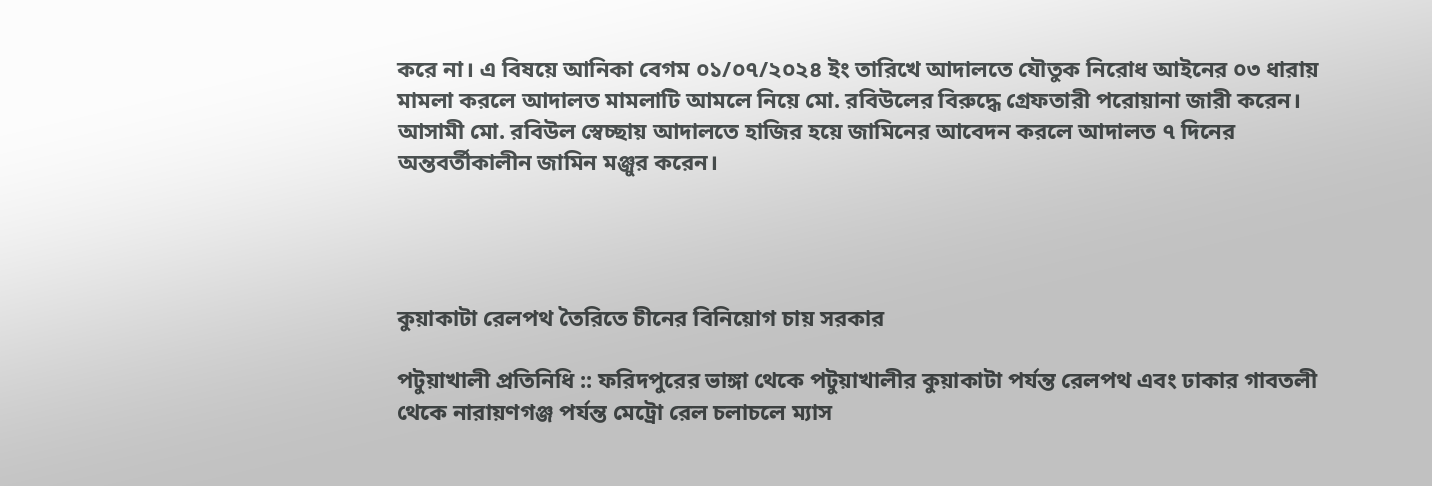করে না। এ বিষয়ে আনিকা বেগম ০১/০৭/২০২৪ ইং তারিখে আদালতে যৌতুক নিরোধ আইনের ০৩ ধারায় মামলা করলে আদালত মামলাটি আমলে নিয়ে মো. রবিউলের বিরুদ্ধে গ্রেফতারী পরোয়ানা জারী করেন। আসামী মো. রবিউল স্বেচ্ছায় আদালতে হাজির হয়ে জামিনের আবেদন করলে আদালত ৭ দিনের অন্তবর্তীকালীন জামিন মঞ্জুর করেন।




কুয়াকাটা রেলপথ তৈরিতে চীনের বিনিয়োগ চায় সরকার

পটুয়াখালী প্রতিনিধি :: ফরিদপুরের ভাঙ্গা থেকে পটুয়াখালীর কুয়াকাটা পর্যন্ত রেলপথ এবং ঢাকার গাবতলী থেকে নারায়ণগঞ্জ পর্যন্ত মেট্রো রেল চলাচলে ম্যাস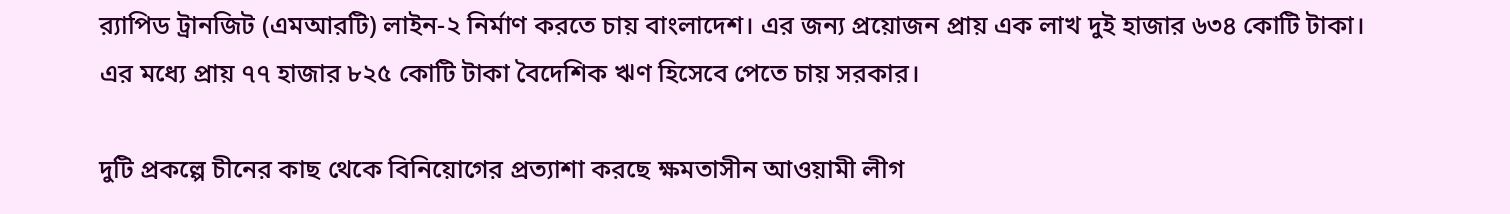র‌্যাপিড ট্রানজিট (এমআরটি) লাইন-২ নির্মাণ করতে চায় বাংলাদেশ। এর জন্য প্রয়োজন প্রায় এক লাখ দুই হাজার ৬৩৪ কোটি টাকা। এর মধ্যে প্রায় ৭৭ হাজার ৮২৫ কোটি টাকা বৈদেশিক ঋণ হিসেবে পেতে চায় সরকার।

দুটি প্রকল্পে চীনের কাছ থেকে বিনিয়োগের প্রত্যাশা করছে ক্ষমতাসীন আওয়ামী লীগ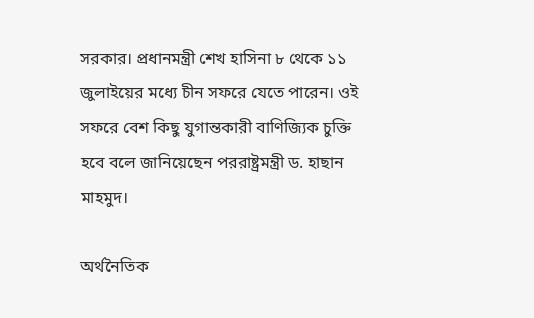সরকার। প্রধানমন্ত্রী শেখ হাসিনা ৮ থেকে ১১ জুলাইয়ের মধ্যে চীন সফরে যেতে পারেন। ওই সফরে বেশ কিছু যুগান্তকারী বাণিজ্যিক চুক্তি হবে বলে জানিয়েছেন পররাষ্ট্রমন্ত্রী ড. হাছান মাহমুদ।

অর্থনৈতিক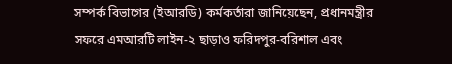সম্পর্ক বিভাগের (ইআরডি) কর্মকর্তারা জানিয়েছেন, প্রধানমন্ত্রীর সফরে এমআরটি লাইন-২ ছাড়াও ফরিদপুর-বরিশাল এবং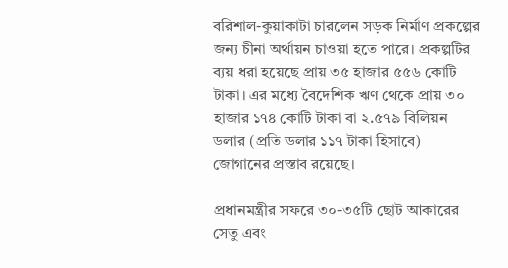বরিশাল-কুয়াকাটা চারলেন সড়ক নির্মাণ প্রকল্পের জন্য চীনা অর্থায়ন চাওয়া হতে পারে। প্রকল্পটির ব্যয় ধরা হয়েছে প্রায় ৩৫ হাজার ৫৫৬ কোটি টাকা। এর মধ্যে বৈদেশিক ঋণ থেকে প্রায় ৩০ হাজার ১৭৪ কোটি টাকা বা ২.৫৭৯ বিলিয়ন ডলার (প্রতি ডলার ১১৭ টাকা হিসাবে) জোগানের প্রস্তাব রয়েছে।

প্রধানমন্ত্রীর সফরে ৩০-৩৫টি ছোট আকারের সেতু এবং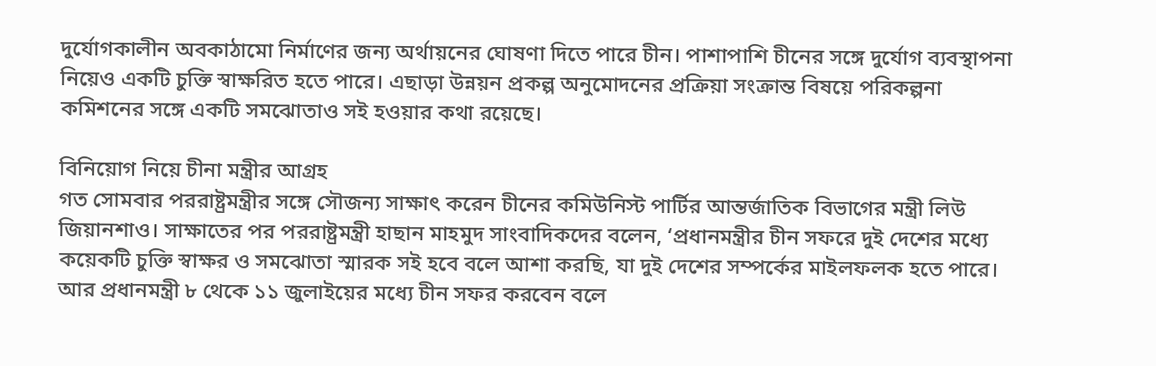দুর্যোগকালীন অবকাঠামো নির্মাণের জন্য অর্থায়নের ঘোষণা দিতে পারে চীন। পাশাপাশি চীনের সঙ্গে দুর্যোগ ব্যবস্থাপনা নিয়েও একটি চুক্তি স্বাক্ষরিত হতে পারে। এছাড়া উন্নয়ন প্রকল্প অনুমোদনের প্রক্রিয়া সংক্রান্ত বিষয়ে পরিকল্পনা কমিশনের সঙ্গে একটি সমঝোতাও সই হওয়ার কথা রয়েছে।

বিনিয়োগ নিয়ে চীনা মন্ত্রীর আগ্রহ
গত সোমবার পররাষ্ট্রমন্ত্রীর সঙ্গে সৌজন্য সাক্ষাৎ করেন চীনের কমিউনিস্ট পার্টির আন্তর্জাতিক বিভাগের মন্ত্রী লিউ জিয়ানশাও। সাক্ষাতের পর পররাষ্ট্রমন্ত্রী হাছান মাহমুদ সাংবাদিকদের বলেন, ‘প্রধানমন্ত্রীর চীন সফরে দুই দেশের মধ্যে কয়েকটি চুক্তি স্বাক্ষর ও সমঝোতা স্মারক সই হবে বলে আশা করছি, যা দুই দেশের সম্পর্কের মাইলফলক হতে পারে। আর প্রধানমন্ত্রী ৮ থেকে ১১ জুলাইয়ের মধ্যে চীন সফর করবেন বলে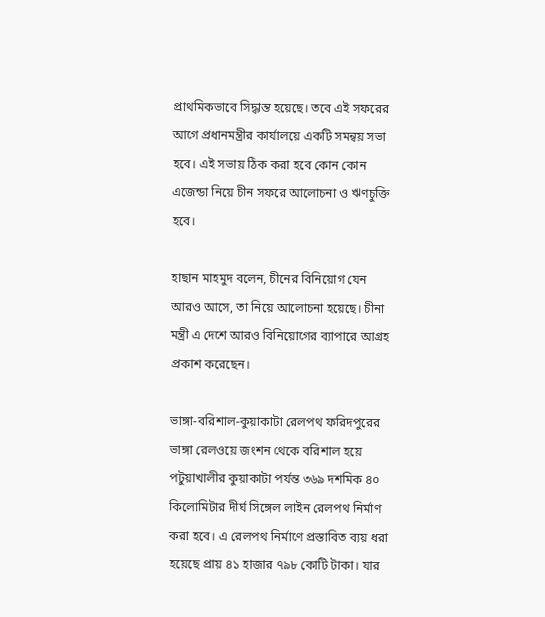প্রাথমিকভাবে সিদ্ধান্ত হয়েছে। তবে এই সফরের আগে প্রধানমন্ত্রীর কার্যালয়ে একটি সমন্বয় সভা হবে। এই সভায় ঠিক করা হবে কোন কোন এজেন্ডা নিয়ে চীন সফরে আলোচনা ও ঋণচুক্তি হবে।

হাছান মাহমুদ বলেন, চীনের বিনিয়োগ যেন আরও আসে, তা নিয়ে আলোচনা হয়েছে। চীনা মন্ত্রী এ দেশে আরও বিনিয়োগের ব্যাপারে আগ্রহ প্রকাশ করেছেন।

ভাঙ্গা-বরিশাল-কুয়াকাটা রেলপথ ফরিদপুরের ভাঙ্গা রেলওয়ে জংশন থেকে বরিশাল হয়ে পটুয়াখালীর কুয়াকাটা পর্যন্ত ৩৬৯ দশমিক ৪০ কিলোমিটার দীর্ঘ সিঙ্গেল লাইন রেলপথ নির্মাণ করা হবে। এ রেলপথ নির্মাণে প্রস্তাবিত ব্যয় ধরা হয়েছে প্রায় ৪১ হাজার ৭৯৮ কোটি টাকা। যার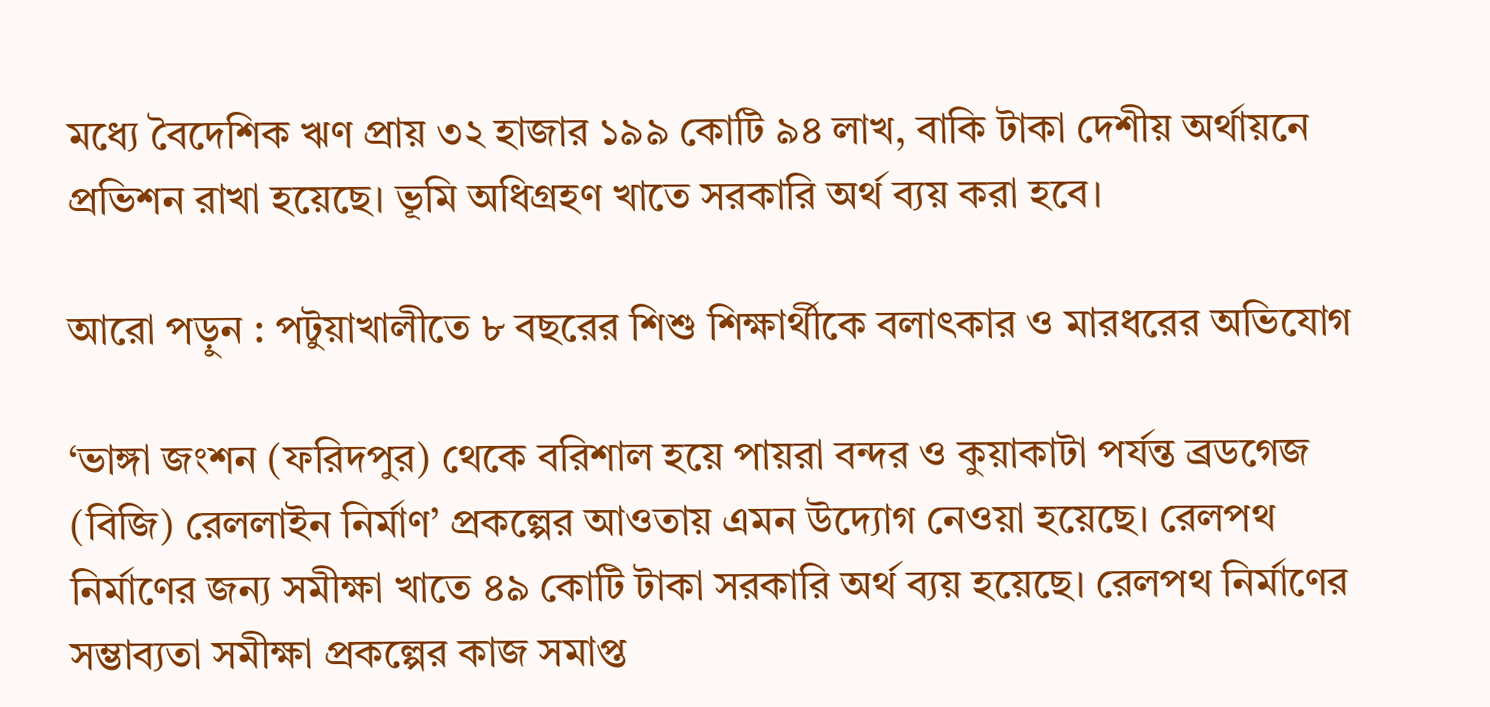মধ্যে বৈদেশিক ঋণ প্রায় ৩২ হাজার ১৯৯ কোটি ৯৪ লাখ, বাকি টাকা দেশীয় অর্থায়নে প্রভিশন রাখা হয়েছে। ভূমি অধিগ্রহণ খাতে সরকারি অর্থ ব্যয় করা হবে।

আরো পড়ুন : পটুয়াখালীতে ৮ বছরের শিশু শিক্ষার্থীকে বলাৎকার ও মারধরের অভিযোগ

‘ভাঙ্গা জংশন (ফরিদপুর) থেকে বরিশাল হয়ে পায়রা বন্দর ও কুয়াকাটা পর্যন্ত ব্রডগেজ (বিজি) রেললাইন নির্মাণ’ প্রকল্পের আওতায় এমন উদ্যোগ নেওয়া হয়েছে। রেলপথ নির্মাণের জন্য সমীক্ষা খাতে ৪৯ কোটি টাকা সরকারি অর্থ ব্যয় হয়েছে। রেলপথ নির্মাণের সম্ভাব্যতা সমীক্ষা প্রকল্পের কাজ সমাপ্ত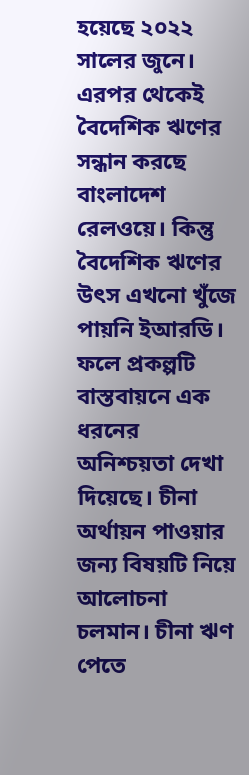হয়েছে ২০২২ সালের জুনে। এরপর থেকেই বৈদেশিক ঋণের সন্ধান করছে বাংলাদেশ রেলওয়ে। কিন্তু বৈদেশিক ঋণের উৎস এখনো খুঁজে পায়নি ইআরডি। ফলে প্রকল্পটি বাস্তবায়নে এক ধরনের অনিশ্চয়তা দেখা দিয়েছে। চীনা অর্থায়ন পাওয়ার জন্য বিষয়টি নিয়ে আলোচনা চলমান। চীনা ঋণ পেতে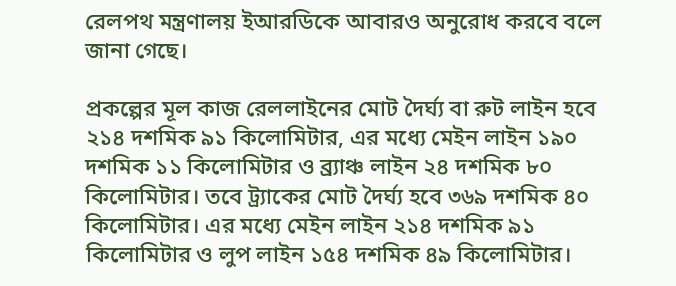রেলপথ মন্ত্রণালয় ইআরডিকে আবারও অনুরোধ করবে বলে জানা গেছে।

প্রকল্পের মূল কাজ রেললাইনের মোট দৈর্ঘ্য বা রুট লাইন হবে ২১৪ দশমিক ৯১ কিলোমিটার, এর মধ্যে মেইন লাইন ১৯০ দশমিক ১১ কিলোমিটার ও ব্র্যাঞ্চ লাইন ২৪ দশমিক ৮০ কিলোমিটার। তবে ট্র্যাকের মোট দৈর্ঘ্য হবে ৩৬৯ দশমিক ৪০ কিলোমিটার। এর মধ্যে মেইন লাইন ২১৪ দশমিক ৯১ কিলোমিটার ও লুপ লাইন ১৫৪ দশমিক ৪৯ কিলোমিটার।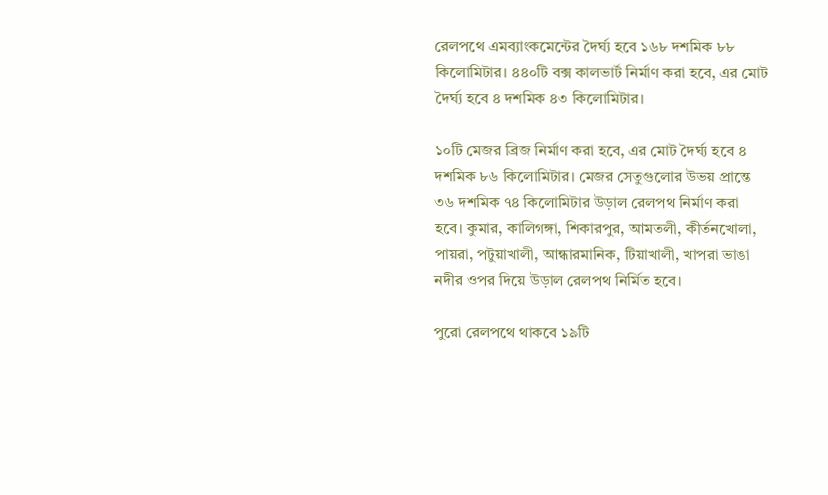রেলপথে এমব্যাংকমেন্টের দৈর্ঘ্য হবে ১৬৮ দশমিক ৮৮ কিলোমিটার। ৪৪০টি বক্স কালভার্ট নির্মাণ করা হবে, এর মোট দৈর্ঘ্য হবে ৪ দশমিক ৪৩ কিলোমিটার।

১০টি মেজর ব্রিজ নির্মাণ করা হবে, এর মোট দৈর্ঘ্য হবে ৪ দশমিক ৮৬ কিলোমিটার। মেজর সেতুগুলোর উভয় প্রান্তে ৩৬ দশমিক ৭৪ কিলোমিটার উড়াল রেলপথ নির্মাণ করা হবে। কুমার, কালিগঙ্গা, শিকারপুর, আমতলী, কীর্তনখোলা, পায়রা, পটুয়াখালী, আন্ধারমানিক, টিয়াখালী, খাপরা ভাঙা নদীর ওপর দিয়ে উড়াল রেলপথ নির্মিত হবে।

পুরো রেলপথে থাকবে ১৯টি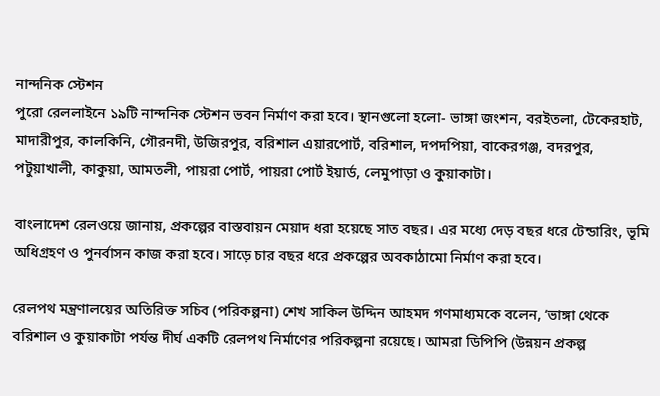নান্দনিক স্টেশন
পুরো রেললাইনে ১৯টি নান্দনিক স্টেশন ভবন নির্মাণ করা হবে। স্থানগুলো হলো- ভাঙ্গা জংশন, বরইতলা, টেকেরহাট, মাদারীপুর, কালকিনি, গৌরনদী, উজিরপুর, বরিশাল এয়ারপোর্ট, বরিশাল, দপদপিয়া, বাকেরগঞ্জ, বদরপুর, পটুয়াখালী, কাকুয়া, আমতলী, পায়রা পোর্ট, পায়রা পোর্ট ইয়ার্ড, লেমুপাড়া ও কুয়াকাটা।

বাংলাদেশ রেলওয়ে জানায়, প্রকল্পের বাস্তবায়ন মেয়াদ ধরা হয়েছে সাত বছর। এর মধ্যে দেড় বছর ধরে টেন্ডারিং, ভূমি অধিগ্রহণ ও পুনর্বাসন কাজ করা হবে। সাড়ে চার বছর ধরে প্রকল্পের অবকাঠামো নির্মাণ করা হবে।

রেলপথ মন্ত্রণালয়ের অতিরিক্ত সচিব (পরিকল্পনা) শেখ সাকিল উদ্দিন আহমদ গণমাধ্যমকে বলেন, ‘ভাঙ্গা থেকে বরিশাল ও কুয়াকাটা পর্যন্ত দীর্ঘ একটি রেলপথ নির্মাণের পরিকল্পনা রয়েছে। আমরা ডিপিপি (উন্নয়ন প্রকল্প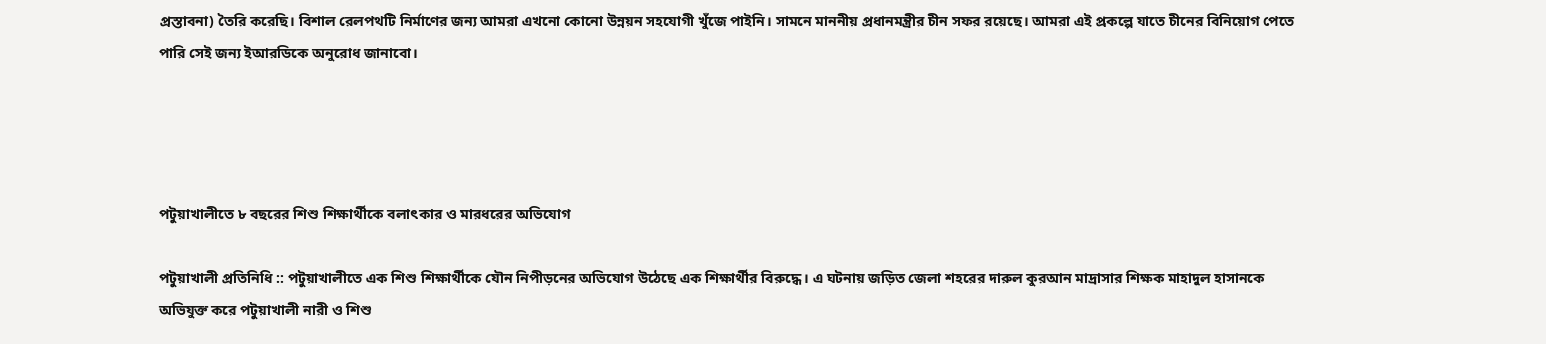প্রস্তাবনা) তৈরি করেছি। বিশাল রেলপথটি নির্মাণের জন্য আমরা এখনো কোনো উন্নয়ন সহযোগী খুঁজে পাইনি। সামনে মাননীয় প্রধানমন্ত্রীর চীন সফর রয়েছে। আমরা এই প্রকল্পে যাতে চীনের বিনিয়োগ পেতে পারি সেই জন্য ইআরডিকে অনুরোধ জানাবো।




পটুয়াখালীতে ৮ বছরের শিশু শিক্ষার্থীকে বলাৎকার ও মারধরের অভিযোগ

পটুয়াখালী প্রতিনিধি :: পটুয়াখালীতে এক শিশু শিক্ষার্থীকে যৌন নিপীড়নের অভিযোগ উঠেছে এক শিক্ষার্থীর বিরুদ্ধে। এ ঘটনায় জড়িত জেলা শহরের দারুল কুরআন মাদ্রাসার শিক্ষক মাহাদুল হাসানকে অভিযুক্ত করে পটুয়াখালী নারী ও শিশু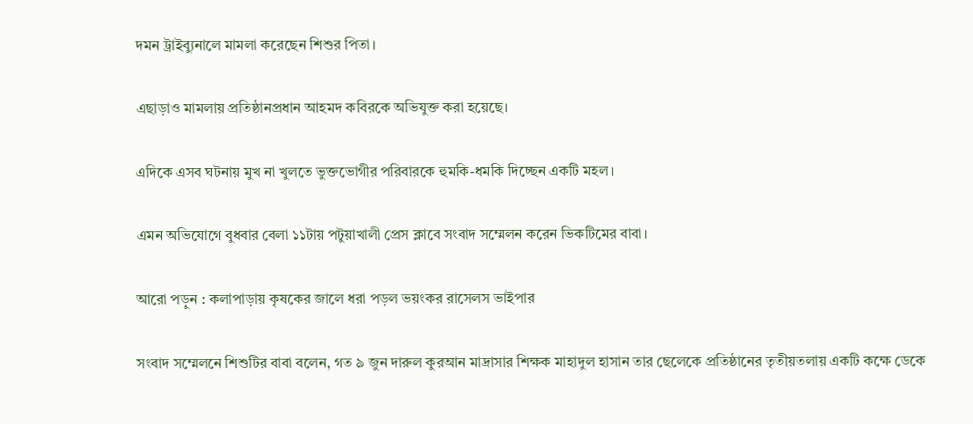দমন ট্রাইব্যুনালে মামলা করেছেন শিশুর পিতা।

এছাড়াও মামলায় প্রতিষ্ঠানপ্রধান আহমদ কবিরকে অভিযুক্ত করা হয়েছে।

এদিকে এসব ঘটনায় মুখ না খুলতে ভুক্তভোগীর পরিবারকে হুমকি-ধমকি দিচ্ছেন একটি মহল।

এমন অভিযোগে বুধবার বেলা ১১টায় পটুয়াখালী প্রেস ক্লাবে সংবাদ সম্মেলন করেন ভিকটিমের বাবা।

আরো পড়ুন : কলাপাড়ায় কৃষকের জালে ধরা পড়ল ভয়ংকর রাসেলস ভাইপার

সংবাদ সম্মেলনে শিশুটির বাবা বলেন, গত ৯ জুন দারুল কুরআন মাদ্রাসার শিক্ষক মাহাদুল হাসান তার ছেলেকে প্রতিষ্ঠানের তৃতীয়তলায় একটি কক্ষে ডেকে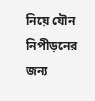নিয়ে যৌন নিপীড়নের জন্য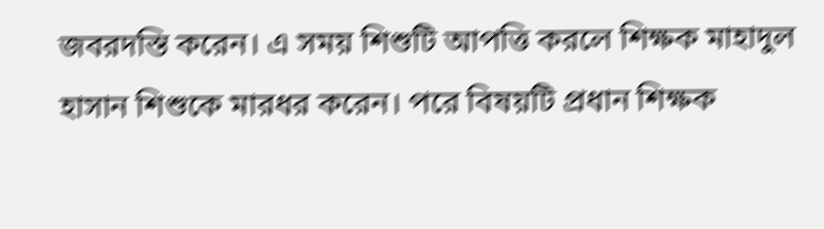জবরদস্তি করেন। এ সময় শিশুটি আপত্তি করলে শিক্ষক মাহাদুল হাসান শিশুকে মারধর করেন। পরে বিষয়টি প্রধান শিক্ষক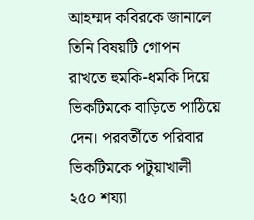আহম্মদ কবিরকে জানালে তিনি বিষয়টি গোপন রাখতে হুমকি-ধমকি দিয়ে ভিকটিমকে বাড়িতে পাঠিয়ে দেন। পরবর্তীতে পরিবার ভিকটিমকে পটুয়াখালী ২৫০ শয্যা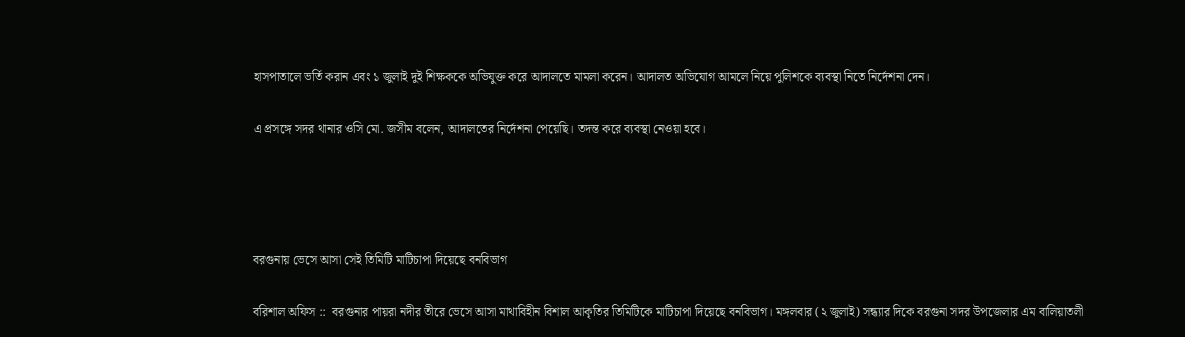হাসপাতালে ভর্তি করান এবং ১ জুলাই দুই শিক্ষককে অভিযুক্ত করে আদালতে মামলা করেন। আদালত অভিযোগ আমলে নিয়ে পুলিশকে ব্যবস্থা নিতে নির্দেশনা দেন।

এ প্রসঙ্গে সদর থানার ওসি মো. জসীম বলেন, আদালতের নির্দেশনা পেয়েছি। তদন্ত করে ব্যবস্থা নেওয়া হবে।




বরগুনায় ভেসে আসা সেই তিমিটি মাটিচাপা দিয়েছে বনবিভাগ

বরিশাল অফিস ::  বরগুনার পায়রা নদীর তীরে ভেসে আসা মাথাবিহীন বিশাল আকৃতির তিমিটিকে মাটিচাপা দিয়েছে বনবিভাগ। মঙ্গলবার (২ জুলাই) সন্ধ্যার দিকে বরগুনা সদর উপজেলার এম বালিয়াতলী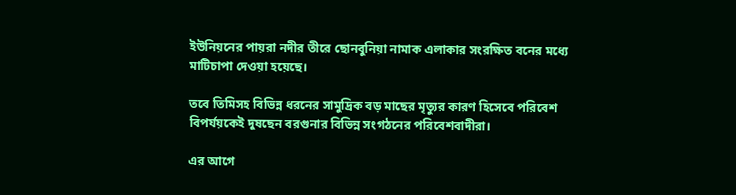ইউনিয়নের পায়রা নদীর তীরে ছোনবুনিয়া নামাক এলাকার সংরক্ষিত বনের মধ্যে মাটিচাপা দেওয়া হয়েছে।

তবে তিমিসহ বিভিন্ন ধরনের সামুদ্রিক বড় মাছের মৃত্যুর কারণ হিসেবে পরিবেশ বিপর্যয়কেই দুষছেন বরগুনার বিভিন্ন সংগঠনের পরিবেশবাদীরা।

এর আগে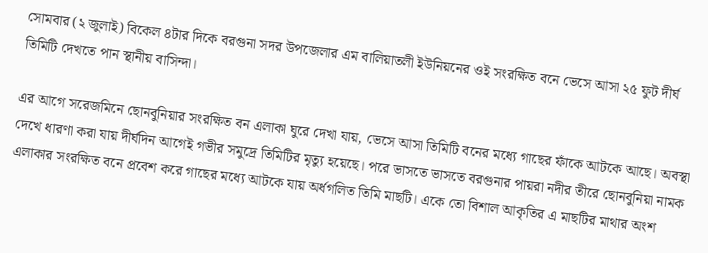সোমবার (২ জুলাই) বিকেল ৪টার দিকে বরগুনা সদর উপজেলার এম বালিয়াতলী ইউনিয়নের ওই সংরক্ষিত বনে ভেসে আসা ২৫ ফুট দীর্ঘ তিমিটি দেখতে পান স্থানীয় বাসিন্দা।

এর আগে সরেজমিনে ছোনবুনিয়ার সংরক্ষিত বন এলাকা ঘুরে দেখা যায়, ভেসে আসা তিমিটি বনের মধ্যে গাছের ফাঁকে আটকে আছে। অবস্থা দেখে ধারণা করা যায় দীর্ঘদিন আগেই গভীর সমুদ্রে তিমিটির মৃত্যু হয়েছে। পরে ভাসতে ভাসতে বরগুনার পায়রা নদীর তীরে ছোনবুনিয়া নামক এলাকার সংরক্ষিত বনে প্রবেশ করে গাছের মধ্যে আটকে যায় অর্ধগলিত তিমি মাছটি। একে তো বিশাল আকৃতির এ মাছটির মাথার অংশ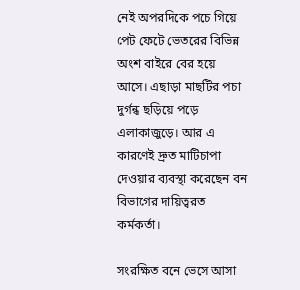নেই অপরদিকে পচে গিয়ে পেট ফেটে ভেতরের বিভিন্ন অংশ বাইরে বের হয়ে আসে। এছাড়া মাছটির পচা দুর্গন্ধ ছড়িয়ে পড়ে এলাকাজুড়ে। আর এ কারণেই দ্রুত মাটিচাপা দেওয়ার ব্যবস্থা করেছেন বন বিভাগের দায়িত্বরত কর্মকর্তা।

সংরক্ষিত বনে ভেসে আসা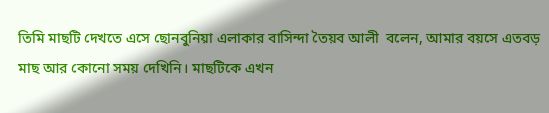তিমি মাছটি দেখতে এসে ছোনবুনিয়া এলাকার বাসিন্দা তৈয়ব আলী  বলেন, আমার বয়সে এতবড় মাছ আর কোনো সময় দেখিনি। মাছটিকে এখন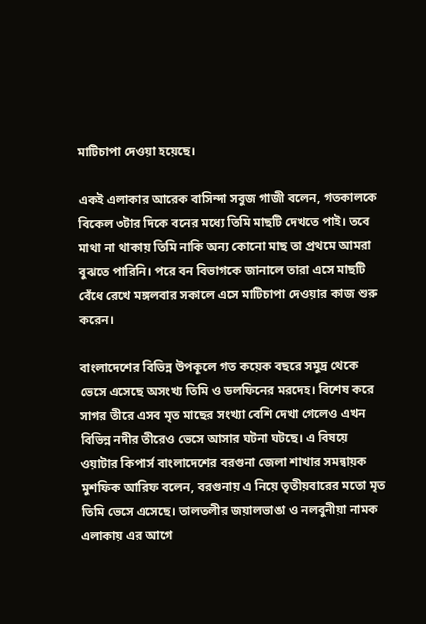মাটিচাপা দেওয়া হয়েছে।

একই এলাকার আরেক বাসিন্দা সবুজ গাজী বলেন, গতকালকে বিকেল ৩টার দিকে বনের মধ্যে তিমি মাছটি দেখতে পাই। তবে মাথা না থাকায় তিমি নাকি অন্য কোনো মাছ তা প্রথমে আমরা বুঝতে পারিনি। পরে বন বিভাগকে জানালে তারা এসে মাছটি বেঁধে রেখে মঙ্গলবার সকালে এসে মাটিচাপা দেওয়ার কাজ শুরু করেন।

বাংলাদেশের বিভিন্ন উপকূলে গত কয়েক বছরে সমুদ্র থেকে ভেসে এসেছে অসংখ্য তিমি ও ডলফিনের মরদেহ। বিশেষ করে সাগর তীরে এসব মৃত মাছের সংখ্যা বেশি দেখা গেলেও এখন বিভিন্ন নদীর তীরেও ভেসে আসার ঘটনা ঘটছে। এ বিষয়ে ওয়াটার কিপার্স বাংলাদেশের বরগুনা জেলা শাখার সমন্বায়ক মুশফিক আরিফ বলেন, বরগুনায় এ নিয়ে তৃতীয়বারের মতো মৃত তিমি ভেসে এসেছে। তালতলীর জয়ালভাঙা ও নলবুনীয়া নামক এলাকায় এর আগে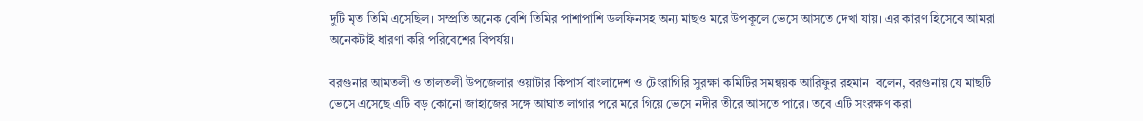দুটি মৃত তিমি এসেছিল। সম্প্রতি অনেক বেশি তিমির পাশাপাশি ডলফিনসহ অন্য মাছও মরে উপকূলে ভেসে আসতে দেখা যায়। এর কারণ হিসেবে আমরা অনেকটাই ধারণা করি পরিবেশের বিপর্যয়।

বরগুনার আমতলী ও তালতলী উপজেলার ওয়াটার কিপার্স বাংলাদেশ ও টেংরাগিরি সুরক্ষা কমিটির সমন্বয়ক আরিফুর রহমান  বলেন, বরগুনায় যে মাছটি ভেসে এসেছে এটি বড় কোনো জাহাজের সঙ্গে আঘাত লাগার পরে মরে গিয়ে ভেসে নদীর তীরে আসতে পারে। তবে এটি সংরক্ষণ করা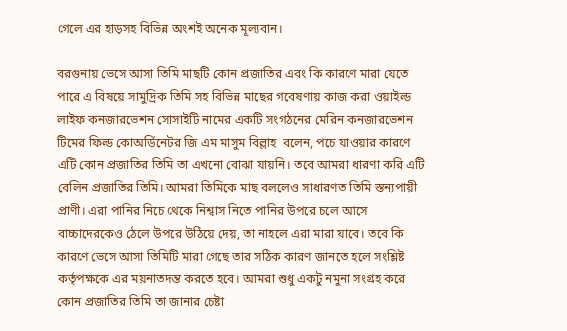গেলে এর হাড়সহ বিভিন্ন অংশই অনেক মূল্যবান।

বরগুনায় ভেসে আসা তিমি মাছটি কোন প্রজাতির এবং কি কারণে মারা যেতে পারে এ বিষয়ে সামুদ্রিক তিমি সহ বিভিন্ন মাছের গবেষণায় কাজ করা ওয়াইল্ড লাইফ কনজারভেশন সোসাইটি নামের একটি সংগঠনের মেরিন কনজারভেশন টিমের ফিল্ড কোঅর্ডিনেটর জি এম মাসুম বিল্লাহ  বলেন, পচে যাওয়ার কারণে এটি কোন প্রজাতির তিমি তা এখনো বোঝা যায়নি। তবে আমরা ধারণা করি এটি বেলিন প্রজাতির তিমি। আমরা তিমিকে মাছ বললেও সাধারণত তিমি স্তন্যপায়ী প্রাণী। এরা পানির নিচে থেকে নিশ্বাস নিতে পানির উপরে চলে আসে বাচ্চাদেরকেও ঠেলে উপরে উঠিয়ে দেয়, তা নাহলে এরা মারা যাবে। তবে কি কারণে ভেসে আসা তিমিটি মারা গেছে তার সঠিক কারণ জানতে হলে সংশ্লিষ্ট কর্তৃপক্ষকে এর ময়নাতদন্ত করতে হবে। আমরা শুধু একটু নমুনা সংগ্রহ করে কোন প্রজাতির তিমি তা জানার চেষ্টা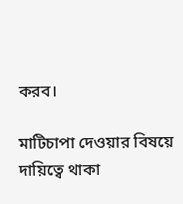করব।

মাটিচাপা দেওয়ার বিষয়ে দায়িত্বে থাকা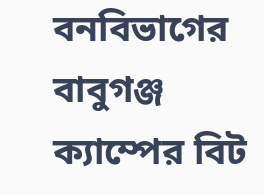বনবিভাগের বাবুগঞ্জ ক্যাম্পের বিট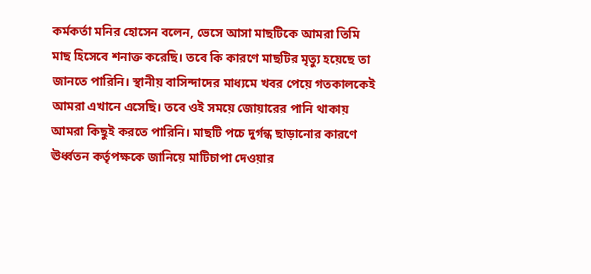কর্মকর্তা মনির হোসেন বলেন, ভেসে আসা মাছটিকে আমরা তিমি মাছ হিসেবে শনাক্ত করেছি। তবে কি কারণে মাছটির মৃত্যু হয়েছে তা জানতে পারিনি। স্থানীয় বাসিন্দাদের মাধ্যমে খবর পেয়ে গতকালকেই আমরা এখানে এসেছি। তবে ওই সময়ে জোয়ারের পানি থাকায় আমরা কিছুই করতে পারিনি। মাছটি পচে দুর্গন্ধ ছাড়ানোর কারণে ঊর্ধ্বতন কর্তৃপক্ষকে জানিয়ে মাটিচাপা দেওয়ার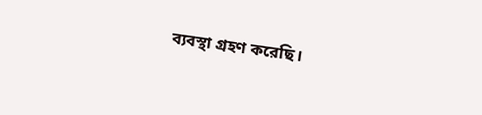ব্যবস্থা গ্রহণ করেছি।